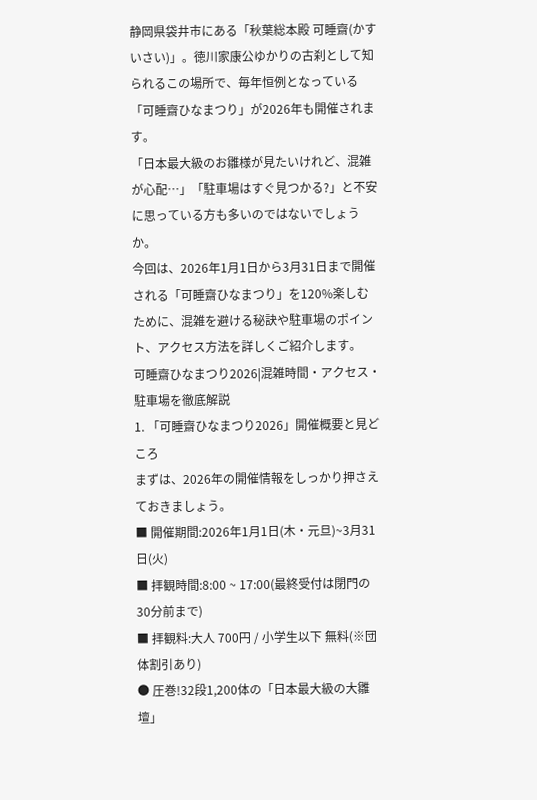静岡県袋井市にある「秋葉総本殿 可睡齋(かすいさい)」。徳川家康公ゆかりの古刹として知られるこの場所で、毎年恒例となっている「可睡齋ひなまつり」が2026年も開催されます。
「日本最大級のお雛様が見たいけれど、混雑が心配…」「駐車場はすぐ見つかる?」と不安に思っている方も多いのではないでしょうか。
今回は、2026年1月1日から3月31日まで開催される「可睡齋ひなまつり」を120%楽しむために、混雑を避ける秘訣や駐車場のポイント、アクセス方法を詳しくご紹介します。
可睡齋ひなまつり2026|混雑時間・アクセス・駐車場を徹底解説
1. 「可睡齋ひなまつり2026」開催概要と見どころ
まずは、2026年の開催情報をしっかり押さえておきましょう。
■ 開催期間:2026年1月1日(木・元旦)~3月31日(火)
■ 拝観時間:8:00 ~ 17:00(最終受付は閉門の30分前まで)
■ 拝観料:大人 700円 / 小学生以下 無料(※団体割引あり)
● 圧巻!32段1,200体の「日本最大級の大雛壇」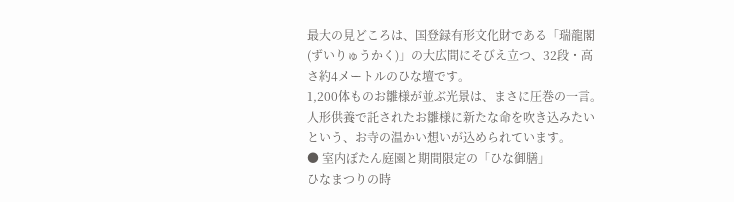最大の見どころは、国登録有形文化財である「瑞龍閣(ずいりゅうかく)」の大広間にそびえ立つ、32段・高さ約4メートルのひな壇です。
1,200体ものお雛様が並ぶ光景は、まさに圧巻の一言。
人形供養で託されたお雛様に新たな命を吹き込みたいという、お寺の温かい想いが込められています。
● 室内ぼたん庭園と期間限定の「ひな御膳」
ひなまつりの時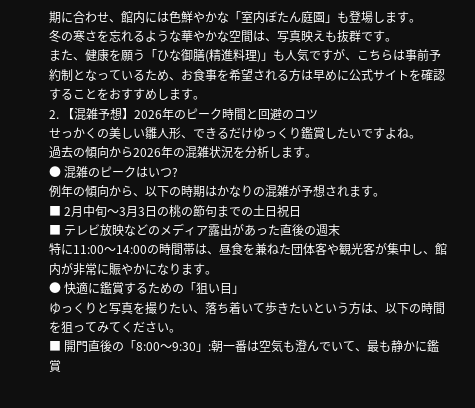期に合わせ、館内には色鮮やかな「室内ぼたん庭園」も登場します。
冬の寒さを忘れるような華やかな空間は、写真映えも抜群です。
また、健康を願う「ひな御膳(精進料理)」も人気ですが、こちらは事前予約制となっているため、お食事を希望される方は早めに公式サイトを確認することをおすすめします。
2. 【混雑予想】2026年のピーク時間と回避のコツ
せっかくの美しい雛人形、できるだけゆっくり鑑賞したいですよね。
過去の傾向から2026年の混雑状況を分析します。
● 混雑のピークはいつ?
例年の傾向から、以下の時期はかなりの混雑が予想されます。
■ 2月中旬〜3月3日の桃の節句までの土日祝日
■ テレビ放映などのメディア露出があった直後の週末
特に11:00〜14:00の時間帯は、昼食を兼ねた団体客や観光客が集中し、館内が非常に賑やかになります。
● 快適に鑑賞するための「狙い目」
ゆっくりと写真を撮りたい、落ち着いて歩きたいという方は、以下の時間を狙ってみてください。
■ 開門直後の「8:00〜9:30」:朝一番は空気も澄んでいて、最も静かに鑑賞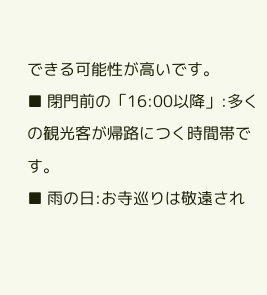できる可能性が高いです。
■ 閉門前の「16:00以降」:多くの観光客が帰路につく時間帯です。
■ 雨の日:お寺巡りは敬遠され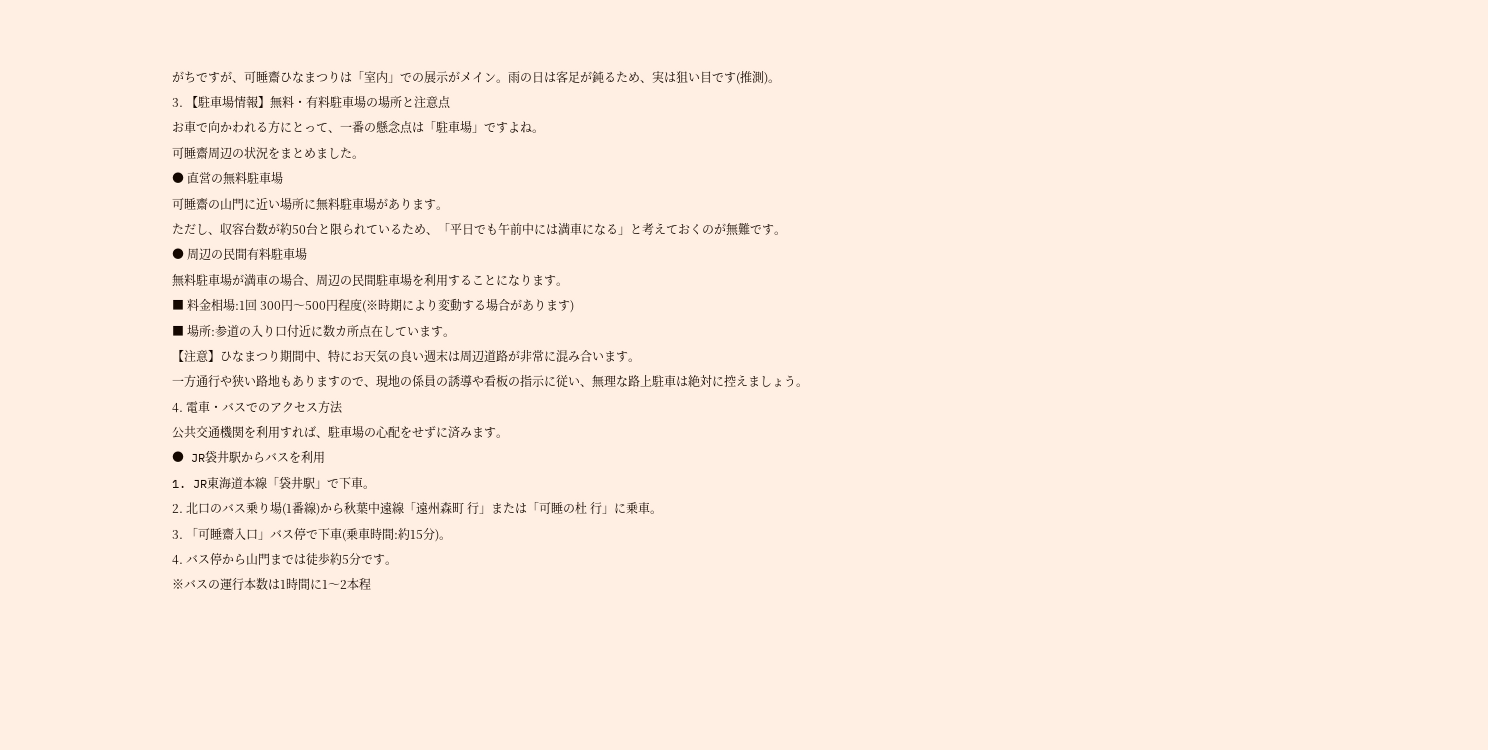がちですが、可睡齋ひなまつりは「室内」での展示がメイン。雨の日は客足が鈍るため、実は狙い目です(推測)。
3. 【駐車場情報】無料・有料駐車場の場所と注意点
お車で向かわれる方にとって、一番の懸念点は「駐車場」ですよね。
可睡齋周辺の状況をまとめました。
● 直営の無料駐車場
可睡齋の山門に近い場所に無料駐車場があります。
ただし、収容台数が約50台と限られているため、「平日でも午前中には満車になる」と考えておくのが無難です。
● 周辺の民間有料駐車場
無料駐車場が満車の場合、周辺の民間駐車場を利用することになります。
■ 料金相場:1回 300円〜500円程度(※時期により変動する場合があります)
■ 場所:参道の入り口付近に数カ所点在しています。
【注意】ひなまつり期間中、特にお天気の良い週末は周辺道路が非常に混み合います。
一方通行や狭い路地もありますので、現地の係員の誘導や看板の指示に従い、無理な路上駐車は絶対に控えましょう。
4. 電車・バスでのアクセス方法
公共交通機関を利用すれば、駐車場の心配をせずに済みます。
● JR袋井駅からバスを利用
1. JR東海道本線「袋井駅」で下車。
2. 北口のバス乗り場(1番線)から秋葉中遠線「遠州森町 行」または「可睡の杜 行」に乗車。
3. 「可睡齋入口」バス停で下車(乗車時間:約15分)。
4. バス停から山門までは徒歩約5分です。
※バスの運行本数は1時間に1〜2本程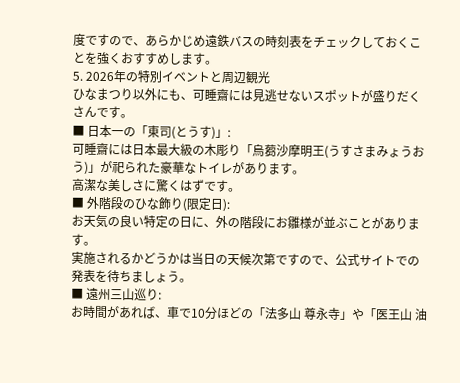度ですので、あらかじめ遠鉄バスの時刻表をチェックしておくことを強くおすすめします。
5. 2026年の特別イベントと周辺観光
ひなまつり以外にも、可睡齋には見逃せないスポットが盛りだくさんです。
■ 日本一の「東司(とうす)」:
可睡齋には日本最大級の木彫り「烏蒭沙摩明王(うすさまみょうおう)」が祀られた豪華なトイレがあります。
高潔な美しさに驚くはずです。
■ 外階段のひな飾り(限定日):
お天気の良い特定の日に、外の階段にお雛様が並ぶことがあります。
実施されるかどうかは当日の天候次第ですので、公式サイトでの発表を待ちましょう。
■ 遠州三山巡り:
お時間があれば、車で10分ほどの「法多山 尊永寺」や「医王山 油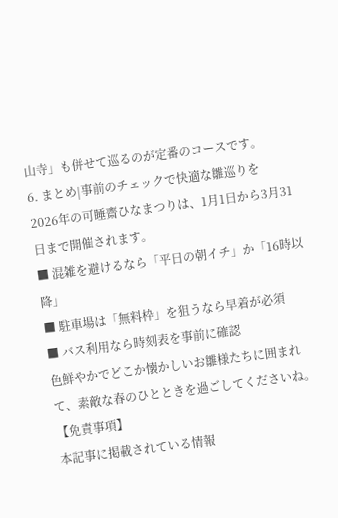山寺」も併せて巡るのが定番のコースです。
6. まとめ|事前のチェックで快適な雛巡りを
2026年の可睡齋ひなまつりは、1月1日から3月31日まで開催されます。
■ 混雑を避けるなら「平日の朝イチ」か「16時以降」
■ 駐車場は「無料枠」を狙うなら早着が必須
■ バス利用なら時刻表を事前に確認
色鮮やかでどこか懐かしいお雛様たちに囲まれて、素敵な春のひとときを過ごしてくださいね。
【免責事項】
本記事に掲載されている情報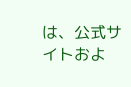は、公式サイトおよ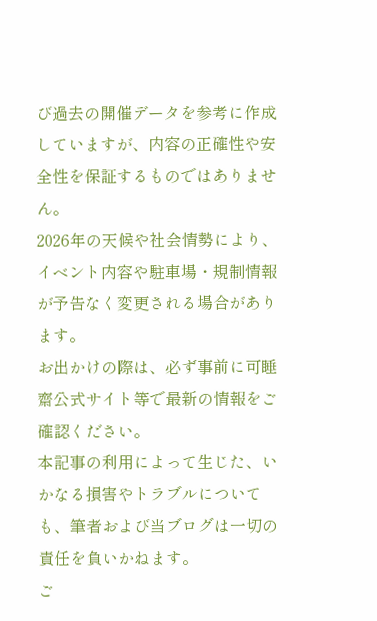び過去の開催データを参考に作成していますが、内容の正確性や安全性を保証するものではありません。
2026年の天候や社会情勢により、イベント内容や駐車場・規制情報が予告なく変更される場合があります。
お出かけの際は、必ず事前に可睡齋公式サイト等で最新の情報をご確認ください。
本記事の利用によって生じた、いかなる損害やトラブルについても、筆者および当ブログは一切の責任を負いかねます。
ご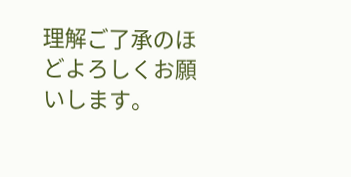理解ご了承のほどよろしくお願いします。